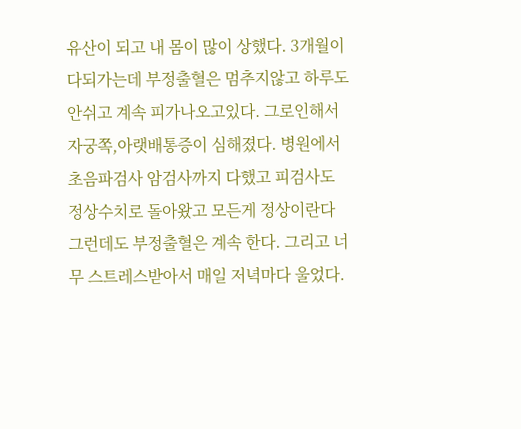유산이 되고 내 몸이 많이 상했다. 3개월이 다되가는데 부정출혈은 멈추지않고 하루도 안쉬고 계속 피가나오고있다. 그로인해서 자궁쪽,아랫배통증이 심해졌다. 병원에서 초음파검사 암검사까지 다했고 피검사도 정상수치로 돌아왔고 모든게 정상이란다 그런데도 부정출혈은 계속 한다. 그리고 너무 스트레스받아서 매일 저녁마다 울었다.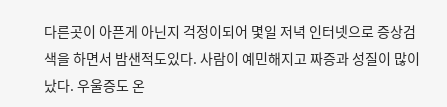다른곳이 아픈게 아닌지 걱정이되어 몇일 저녁 인터넷으로 증상검색을 하면서 밤샌적도있다. 사람이 예민해지고 짜증과 성질이 많이났다. 우울증도 온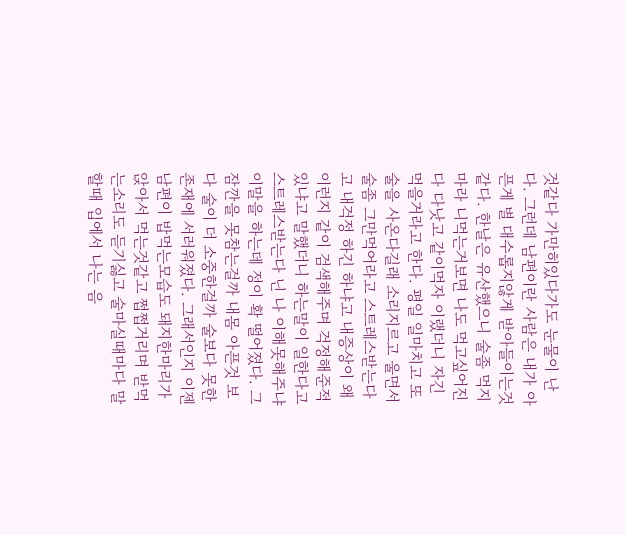것같다 가만히있다가도 눈물이 난다. 그런데 남편이란 사람은 내가 아픈게 별 대수롭지않게 받아들이는것 같다. 한날은 유산했으니 술좀 먹지마라 니먹는거보면 나도 먹고싶어진다 다낫고 같이먹자 이랬더니 자긴 먹을거라고 한다. 평일 일마치고 또 술을 사온다길래 소리지르고 울면서 술좀 그만먹어라고 스트레스받는다고 내걱정 하긴 하냐고 내증상이 왜이런지 같이 검색해주며 걱정해준적 있냐고 말했더니 하는말이 일한다고 스트레스받는다 닌 나 이해못해주냐 이말을 하는데 정이 확 떨어졌다. 그 잠깐을 못참는걸까 내몸 아픈것 보다 술이 더 소중한걸까 술보다 못한존재에 서러워졌다. 그래서인지 이젠 남편이 밥먹는모습도 돼지한마리가 앉아서 먹는것같고 쩝쩝거리며 받먹는소리도 듣기싫고 술마실때마다 말할때 입에서 나는 음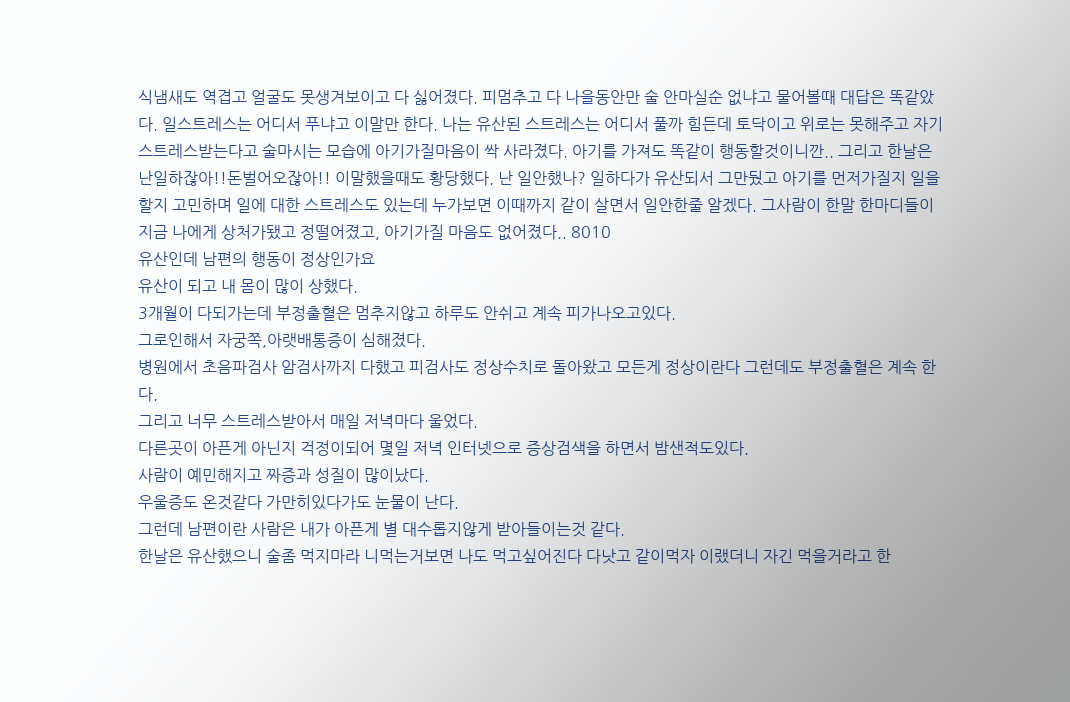식냄새도 역겹고 얼굴도 못생겨보이고 다 싫어졌다. 피멈추고 다 나을동안만 술 안마실순 없냐고 물어볼때 대답은 똑같았다. 일스트레스는 어디서 푸냐고 이말만 한다. 나는 유산된 스트레스는 어디서 풀까 힘든데 토닥이고 위로는 못해주고 자기 스트레스받는다고 술마시는 모습에 아기가질마음이 싹 사라졌다. 아기를 가져도 똑같이 행동할것이니깐.. 그리고 한날은 난일하잖아!!돈벌어오잖아!! 이말했을때도 황당했다. 난 일안했나? 일하다가 유산되서 그만뒀고 아기를 먼저가질지 일을할지 고민하며 일에 대한 스트레스도 있는데 누가보면 이때까지 같이 살면서 일안한줄 알겠다. 그사람이 한말 한마디들이 지금 나에게 상처가됐고 정떨어졌고, 아기가질 마음도 없어졌다.. 8010
유산인데 남편의 행동이 정상인가요
유산이 되고 내 몸이 많이 상했다.
3개월이 다되가는데 부정출혈은 멈추지않고 하루도 안쉬고 계속 피가나오고있다.
그로인해서 자궁쪽,아랫배통증이 심해졌다.
병원에서 초음파검사 암검사까지 다했고 피검사도 정상수치로 돌아왔고 모든게 정상이란다 그런데도 부정출혈은 계속 한다.
그리고 너무 스트레스받아서 매일 저녁마다 울었다.
다른곳이 아픈게 아닌지 걱정이되어 몇일 저녁 인터넷으로 증상검색을 하면서 밤샌적도있다.
사람이 예민해지고 짜증과 성질이 많이났다.
우울증도 온것같다 가만히있다가도 눈물이 난다.
그런데 남편이란 사람은 내가 아픈게 별 대수롭지않게 받아들이는것 같다.
한날은 유산했으니 술좀 먹지마라 니먹는거보면 나도 먹고싶어진다 다낫고 같이먹자 이랬더니 자긴 먹을거라고 한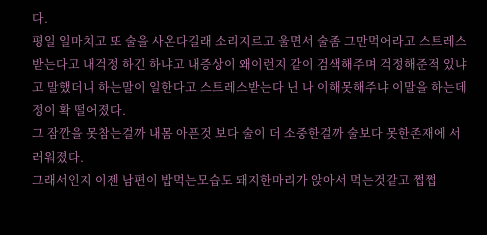다.
평일 일마치고 또 술을 사온다길래 소리지르고 울면서 술좀 그만먹어라고 스트레스받는다고 내걱정 하긴 하냐고 내증상이 왜이런지 같이 검색해주며 걱정해준적 있냐고 말했더니 하는말이 일한다고 스트레스받는다 닌 나 이해못해주냐 이말을 하는데 정이 확 떨어졌다.
그 잠깐을 못참는걸까 내몸 아픈것 보다 술이 더 소중한걸까 술보다 못한존재에 서러워졌다.
그래서인지 이젠 남편이 밥먹는모습도 돼지한마리가 앉아서 먹는것같고 쩝쩝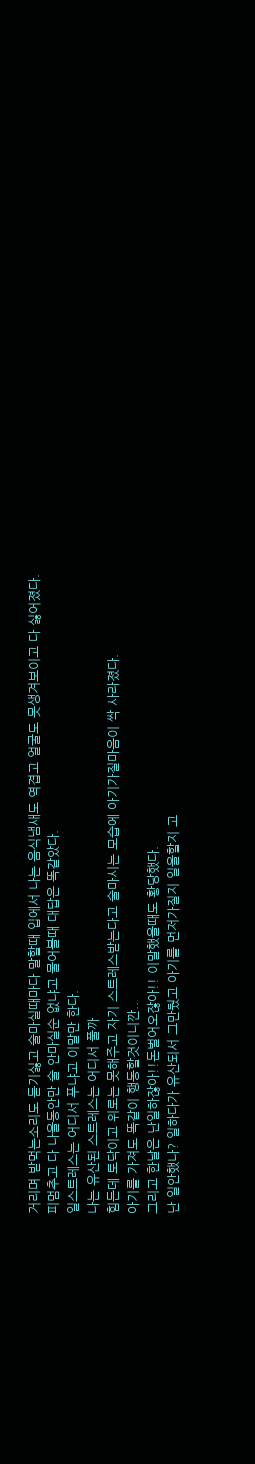거리며 받먹는소리도 듣기싫고 술마실때마다 말할때 입에서 나는 음식냄새도 역겹고 얼굴도 못생겨보이고 다 싫어졌다.
피멈추고 다 나을동안만 술 안마실순 없냐고 물어볼때 대답은 똑같았다.
일스트레스는 어디서 푸냐고 이말만 한다.
나는 유산된 스트레스는 어디서 풀까
힘든데 토닥이고 위로는 못해주고 자기 스트레스받는다고 술마시는 모습에 아기가질마음이 싹 사라졌다.
아기를 가져도 똑같이 행동할것이니깐..
그리고 한날은 난일하잖아!!돈벌어오잖아!! 이말했을때도 황당했다.
난 일안했나? 일하다가 유산되서 그만뒀고 아기를 먼저가질지 일을할지 고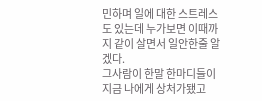민하며 일에 대한 스트레스도 있는데 누가보면 이때까지 같이 살면서 일안한줄 알겠다.
그사람이 한말 한마디들이 지금 나에게 상처가됐고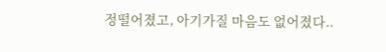정떨어졌고, 아기가질 마음도 없어졌다..